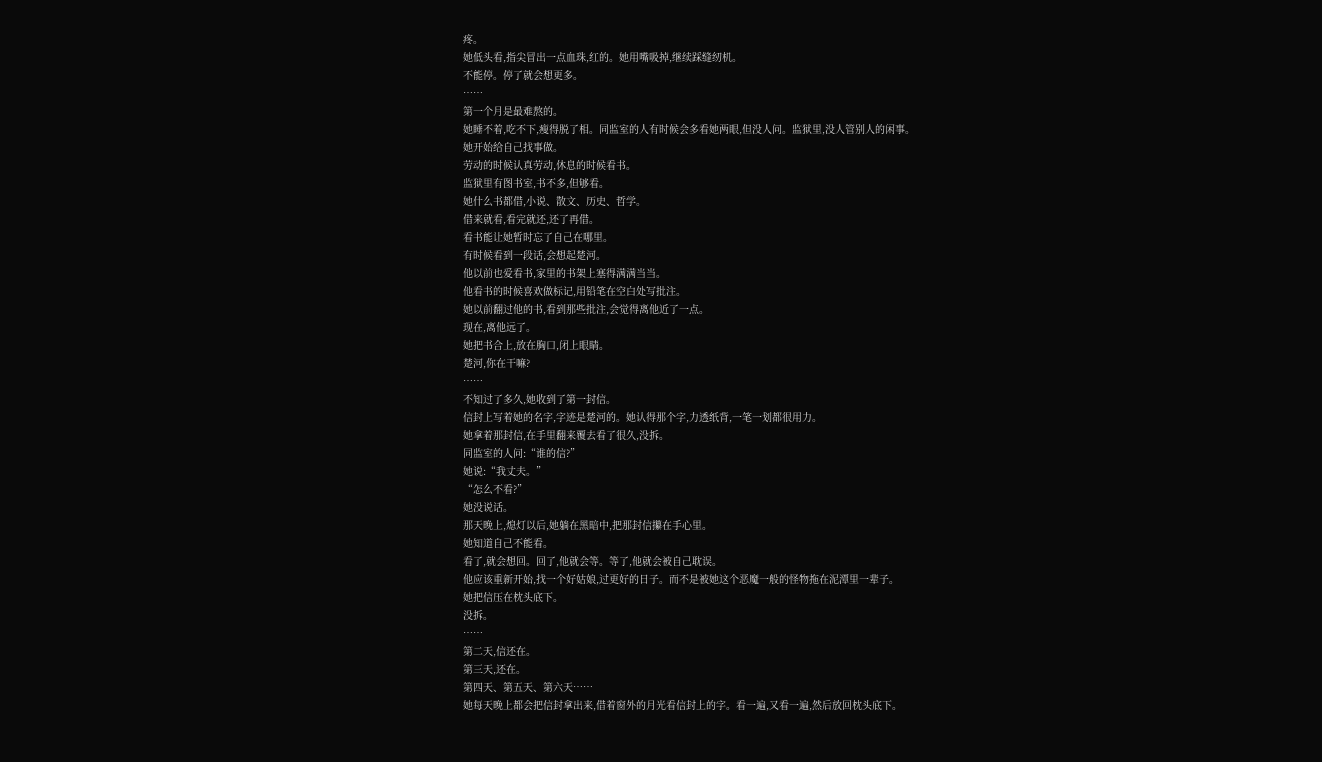疼。
她低头看,指尖冒出一点血珠,红的。她用嘴吸掉,继续踩缝纫机。
不能停。停了就会想更多。
……
第一个月是最难熬的。
她睡不着,吃不下,瘦得脱了相。同监室的人有时候会多看她两眼,但没人问。监狱里,没人管别人的闲事。
她开始给自己找事做。
劳动的时候认真劳动,休息的时候看书。
监狱里有图书室,书不多,但够看。
她什么书都借,小说、散文、历史、哲学。
借来就看,看完就还,还了再借。
看书能让她暂时忘了自己在哪里。
有时候看到一段话,会想起楚河。
他以前也爱看书,家里的书架上塞得满满当当。
他看书的时候喜欢做标记,用铅笔在空白处写批注。
她以前翻过他的书,看到那些批注,会觉得离他近了一点。
现在,离他远了。
她把书合上,放在胸口,闭上眼睛。
楚河,你在干嘛?
……
不知过了多久,她收到了第一封信。
信封上写着她的名字,字迹是楚河的。她认得那个字,力透纸背,一笔一划都很用力。
她拿着那封信,在手里翻来覆去看了很久,没拆。
同监室的人问:“谁的信?”
她说:“我丈夫。”
“怎么不看?”
她没说话。
那天晚上,熄灯以后,她躺在黑暗中,把那封信攥在手心里。
她知道自己不能看。
看了,就会想回。回了,他就会等。等了,他就会被自己耽误。
他应该重新开始,找一个好姑娘,过更好的日子。而不是被她这个恶魔一般的怪物拖在泥潭里一辈子。
她把信压在枕头底下。
没拆。
……
第二天,信还在。
第三天,还在。
第四天、第五天、第六天……
她每天晚上都会把信封拿出来,借着窗外的月光看信封上的字。看一遍,又看一遍,然后放回枕头底下。